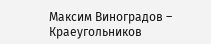Максим Виноградов – Краеугольников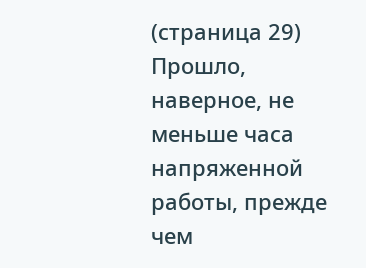(страница 29)
Прошло, наверное, не меньше часа напряженной работы, прежде чем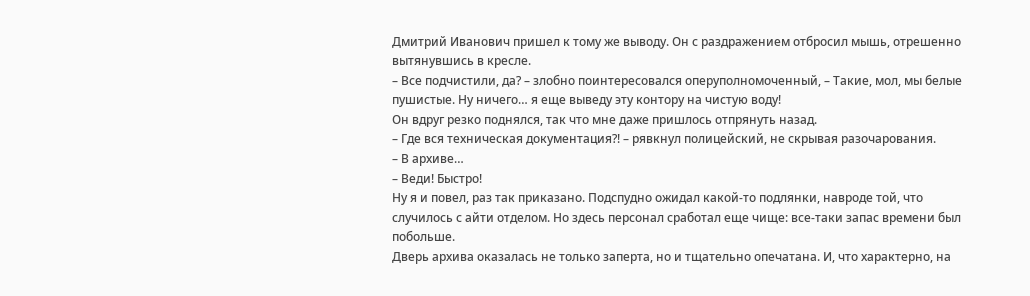Дмитрий Иванович пришел к тому же выводу. Он с раздражением отбросил мышь, отрешенно вытянувшись в кресле.
– Все подчистили, да? – злобно поинтересовался оперуполномоченный, – Такие, мол, мы белые пушистые. Ну ничего… я еще выведу эту контору на чистую воду!
Он вдруг резко поднялся, так что мне даже пришлось отпрянуть назад.
– Где вся техническая документация?! – рявкнул полицейский, не скрывая разочарования.
– В архиве…
– Веди! Быстро!
Ну я и повел, раз так приказано. Подспудно ожидал какой-то подлянки, навроде той, что случилось с айти отделом. Но здесь персонал сработал еще чище: все-таки запас времени был побольше.
Дверь архива оказалась не только заперта, но и тщательно опечатана. И, что характерно, на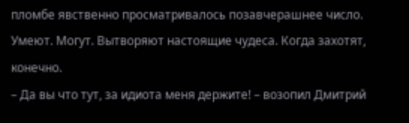пломбе явственно просматривалось позавчерашнее число. Умеют. Могут. Вытворяют настоящие чудеса. Когда захотят, конечно.
– Да вы что тут, за идиота меня держите! – возопил Дмитрий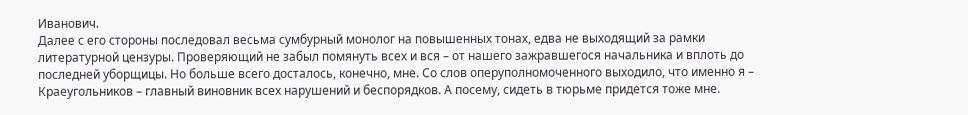Иванович.
Далее с его стороны последовал весьма сумбурный монолог на повышенных тонах, едва не выходящий за рамки литературной цензуры. Проверяющий не забыл помянуть всех и вся – от нашего зажравшегося начальника и вплоть до последней уборщицы. Но больше всего досталось, конечно, мне. Со слов оперуполномоченного выходило, что именно я – Краеугольников – главный виновник всех нарушений и беспорядков. А посему, сидеть в тюрьме придется тоже мне.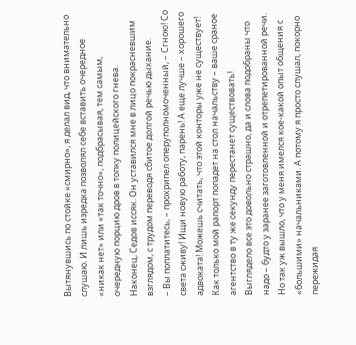Вытянувшись по стойке «смирно», я делал вид, что внимательно слушаю. И лишь изредка позволял себе вставить очередное «никак нет» или «так точно», подбрасывая, тем самым, очередную порцию дров в топку полицейского гнева.
Наконец, Седов иссяк. Он уставился мне в лицо покрасневшим взглядом, с трудом переводя сбитое долгой речью дыхание.
– Вы поплатитесь, – прохрипел оперуполномоченный, – Сгною! Со света сживу! Ищи новую работу, парень! А еще лучше – хорошего адвоката! Можешь считать, что этой конторы уже не существует! Как только мой рапорт попадет на стол начальству – ваше сраное агентство в ту же секунду перестанет существовать!
Выглядело все это довольно страшно, да и слова подобраны что надо – будто у заранее заготовленной и отрепетированной речи. Но так уж вышло, что у меня имелся кое-какой опыт общения с «большими» начальниками. А потому я просто слушал, покорно пережидая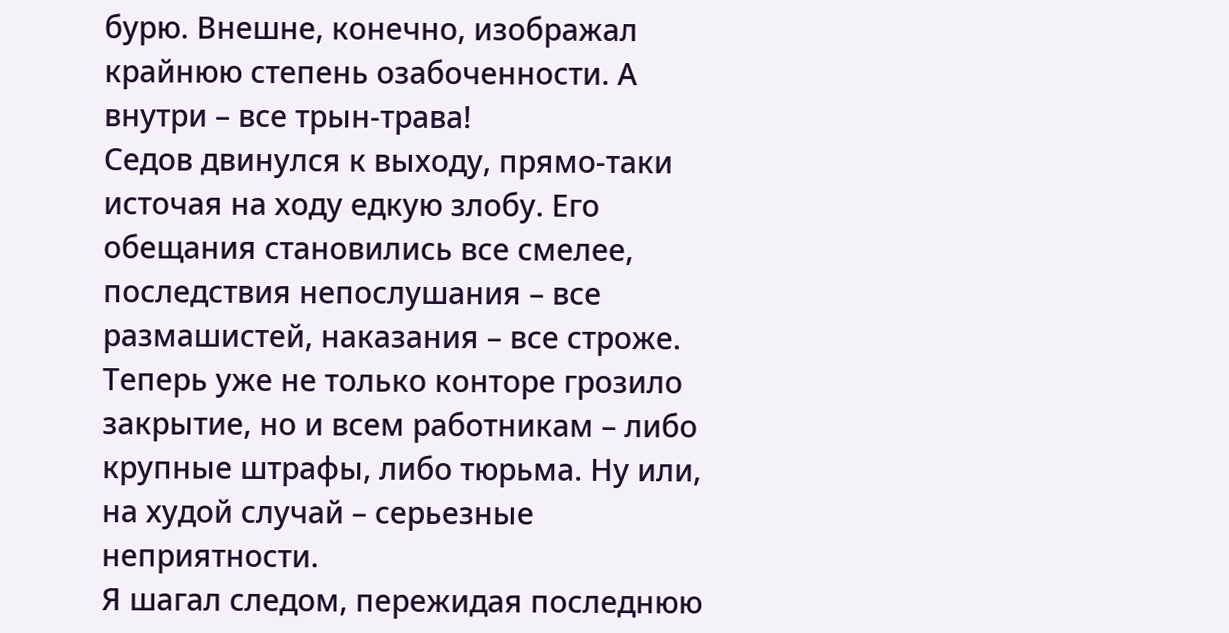бурю. Внешне, конечно, изображал крайнюю степень озабоченности. А внутри – все трын-трава!
Седов двинулся к выходу, прямо-таки источая на ходу едкую злобу. Его обещания становились все смелее, последствия непослушания – все размашистей, наказания – все строже. Теперь уже не только конторе грозило закрытие, но и всем работникам – либо крупные штрафы, либо тюрьма. Ну или, на худой случай – серьезные неприятности.
Я шагал следом, пережидая последнюю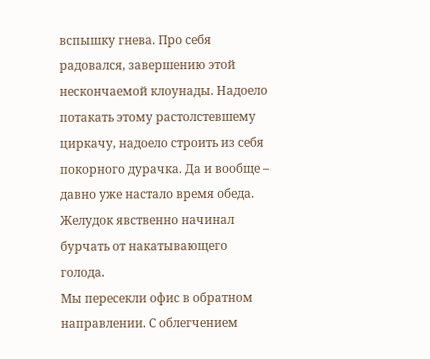вспышку гнева. Про себя радовался, завершению этой нескончаемой клоунады. Надоело потакать этому растолстевшему циркачу, надоело строить из себя покорного дурачка. Да и вообще – давно уже настало время обеда. Желудок явственно начинал бурчать от накатывающего голода.
Мы пересекли офис в обратном направлении. С облегчением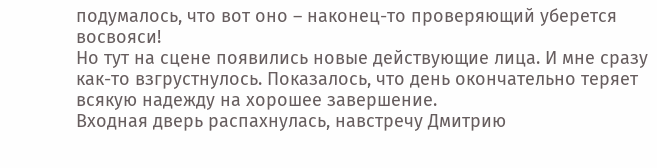подумалось, что вот оно – наконец-то проверяющий уберется восвояси!
Но тут на сцене появились новые действующие лица. И мне сразу как-то взгрустнулось. Показалось, что день окончательно теряет всякую надежду на хорошее завершение.
Входная дверь распахнулась, навстречу Дмитрию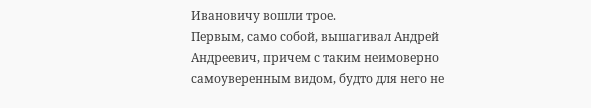Ивановичу вошли трое.
Первым, само собой, вышагивал Андрей Андреевич, причем с таким неимоверно самоуверенным видом, будто для него не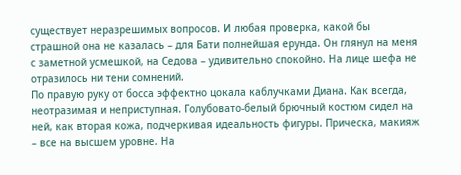существует неразрешимых вопросов. И любая проверка, какой бы страшной она не казалась – для Бати полнейшая ерунда. Он глянул на меня с заметной усмешкой, на Седова – удивительно спокойно. На лице шефа не отразилось ни тени сомнений.
По правую руку от босса эффектно цокала каблучками Диана. Как всегда, неотразимая и неприступная. Голубовато-белый брючный костюм сидел на ней, как вторая кожа, подчеркивая идеальность фигуры. Прическа, макияж – все на высшем уровне. На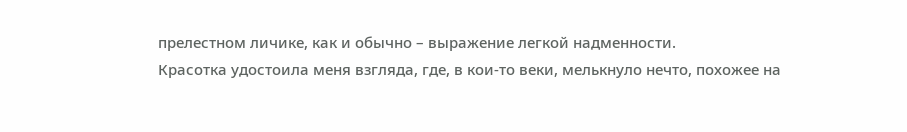прелестном личике, как и обычно – выражение легкой надменности.
Красотка удостоила меня взгляда, где, в кои-то веки, мелькнуло нечто, похожее на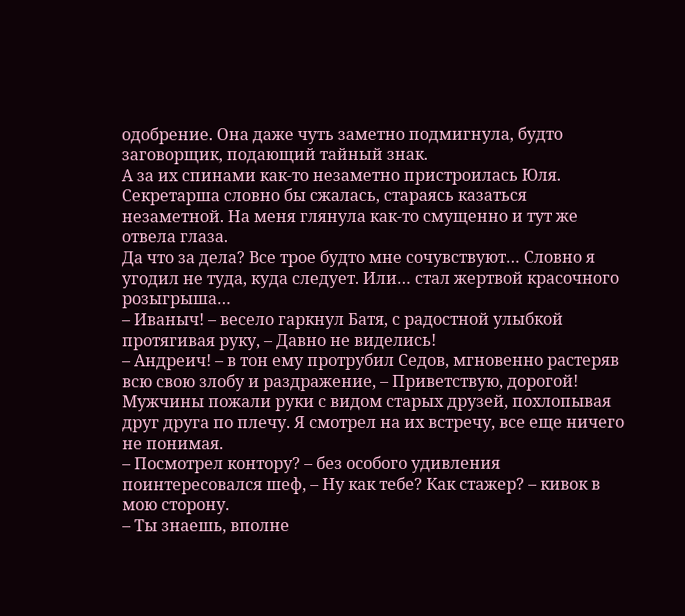одобрение. Она даже чуть заметно подмигнула, будто заговорщик, подающий тайный знак.
А за их спинами как-то незаметно пристроилась Юля. Секретарша словно бы сжалась, стараясь казаться незаметной. На меня глянула как-то смущенно и тут же отвела глаза.
Да что за дела? Все трое будто мне сочувствуют… Словно я угодил не туда, куда следует. Или… стал жертвой красочного розыгрыша…
– Иваныч! – весело гаркнул Батя, с радостной улыбкой протягивая руку, – Давно не виделись!
– Андреич! – в тон ему протрубил Седов, мгновенно растеряв всю свою злобу и раздражение, – Приветствую, дорогой!
Мужчины пожали руки с видом старых друзей, похлопывая друг друга по плечу. Я смотрел на их встречу, все еще ничего не понимая.
– Посмотрел контору? – без особого удивления поинтересовался шеф, – Ну как тебе? Как стажер? – кивок в мою сторону.
– Ты знаешь, вполне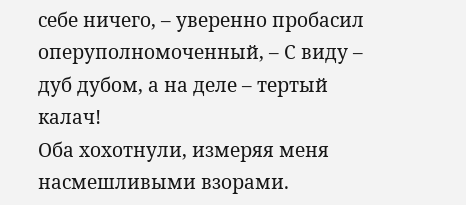себе ничего, – уверенно пробасил оперуполномоченный, – С виду – дуб дубом, а на деле – тертый калач!
Оба хохотнули, измеряя меня насмешливыми взорами.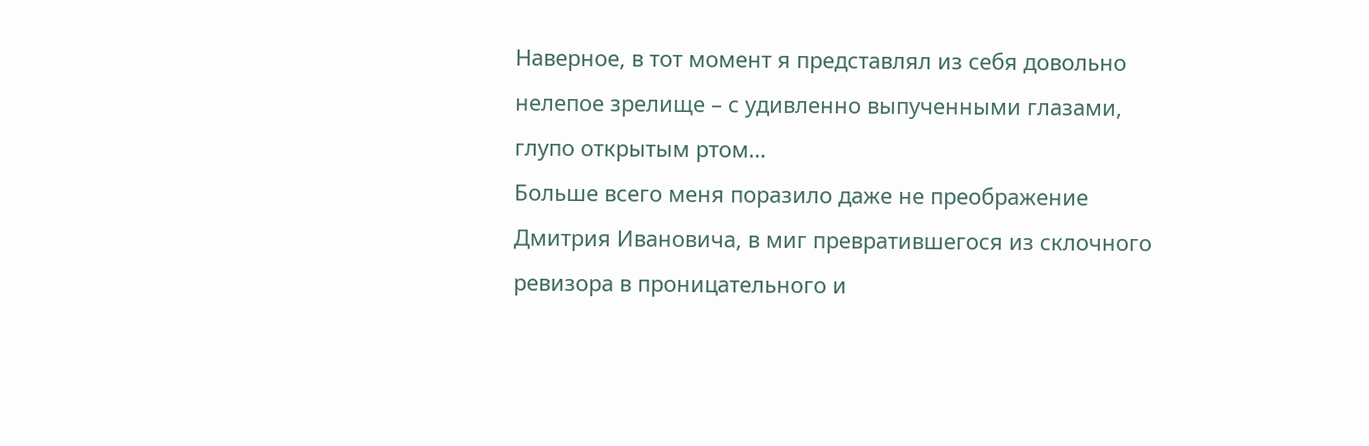Наверное, в тот момент я представлял из себя довольно нелепое зрелище – с удивленно выпученными глазами, глупо открытым ртом…
Больше всего меня поразило даже не преображение Дмитрия Ивановича, в миг превратившегося из склочного ревизора в проницательного и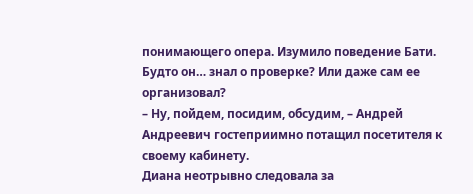понимающего опера. Изумило поведение Бати. Будто он… знал о проверке? Или даже сам ее организовал?
– Ну, пойдем, посидим, обсудим, – Андрей Андреевич гостеприимно потащил посетителя к своему кабинету.
Диана неотрывно следовала за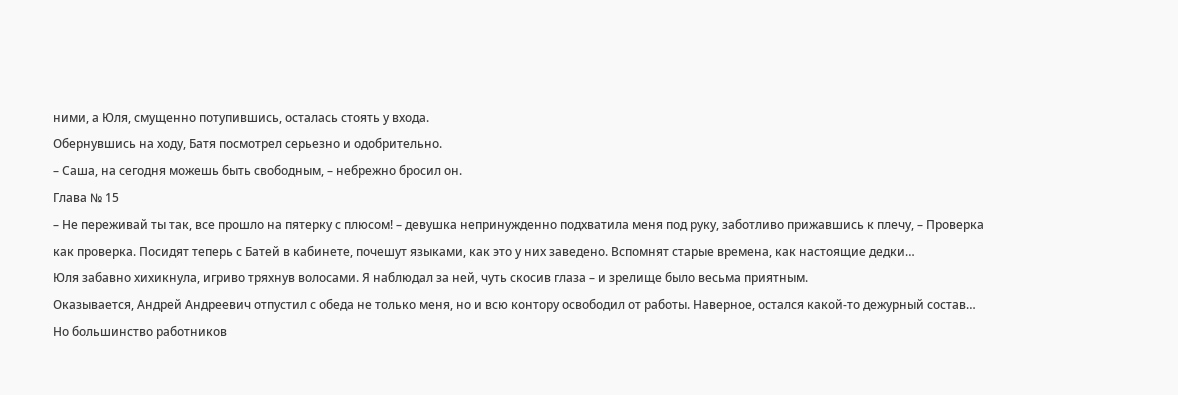ними, а Юля, смущенно потупившись, осталась стоять у входа.
Обернувшись на ходу, Батя посмотрел серьезно и одобрительно.
– Саша, на сегодня можешь быть свободным, – небрежно бросил он.
Глава № 15
– Не переживай ты так, все прошло на пятерку с плюсом! – девушка непринужденно подхватила меня под руку, заботливо прижавшись к плечу, – Проверка как проверка. Посидят теперь с Батей в кабинете, почешут языками, как это у них заведено. Вспомнят старые времена, как настоящие дедки…
Юля забавно хихикнула, игриво тряхнув волосами. Я наблюдал за ней, чуть скосив глаза – и зрелище было весьма приятным.
Оказывается, Андрей Андреевич отпустил с обеда не только меня, но и всю контору освободил от работы. Наверное, остался какой-то дежурный состав… Но большинство работников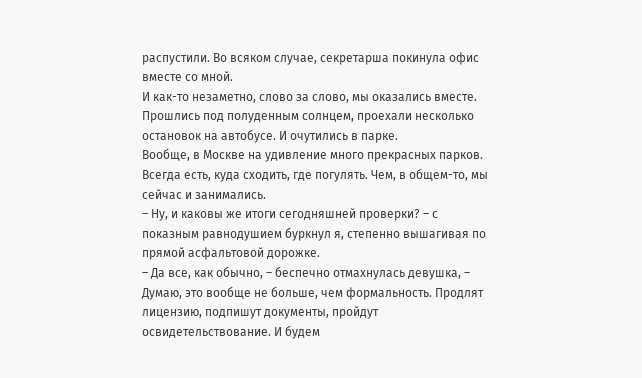распустили. Во всяком случае, секретарша покинула офис вместе со мной.
И как-то незаметно, слово за слово, мы оказались вместе. Прошлись под полуденным солнцем, проехали несколько остановок на автобусе. И очутились в парке.
Вообще, в Москве на удивление много прекрасных парков. Всегда есть, куда сходить, где погулять. Чем, в общем-то, мы сейчас и занимались.
– Ну, и каковы же итоги сегодняшней проверки? – с показным равнодушием буркнул я, степенно вышагивая по прямой асфальтовой дорожке.
– Да все, как обычно, – беспечно отмахнулась девушка, – Думаю, это вообще не больше, чем формальность. Продлят лицензию, подпишут документы, пройдут освидетельствование. И будем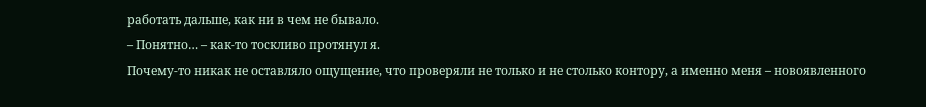работать дальше, как ни в чем не бывало.
– Понятно… – как-то тоскливо протянул я.
Почему-то никак не оставляло ощущение, что проверяли не только и не столько контору, а именно меня – новоявленного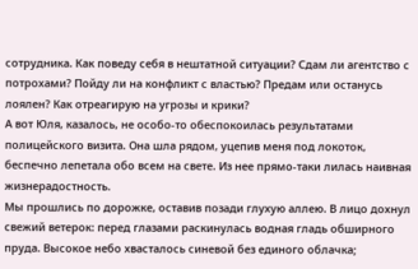сотрудника. Как поведу себя в нештатной ситуации? Сдам ли агентство с потрохами? Пойду ли на конфликт с властью? Предам или останусь лоялен? Как отреагирую на угрозы и крики?
А вот Юля, казалось, не особо-то обеспокоилась результатами полицейского визита. Она шла рядом, уцепив меня под локоток, беспечно лепетала обо всем на свете. Из нее прямо-таки лилась наивная жизнерадостность.
Мы прошлись по дорожке, оставив позади глухую аллею. В лицо дохнул свежий ветерок: перед глазами раскинулась водная гладь обширного пруда. Высокое небо хвасталось синевой без единого облачка;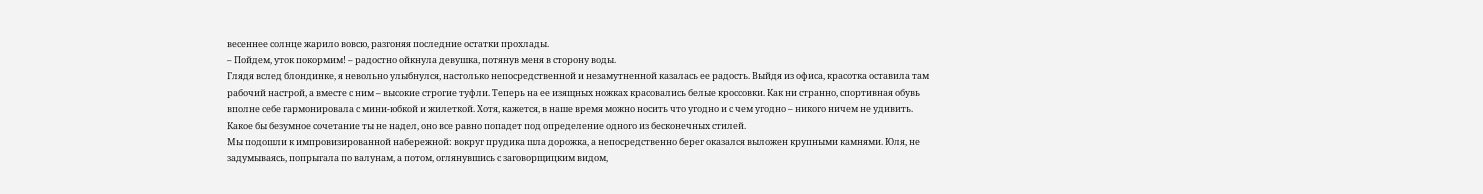весеннее солнце жарило вовсю, разгоняя последние остатки прохлады.
– Пойдем, уток покормим! – радостно ойкнула девушка, потянув меня в сторону воды.
Глядя вслед блондинке, я невольно улыбнулся, настолько непосредственной и незамутненной казалась ее радость. Выйдя из офиса, красотка оставила там рабочий настрой, а вместе с ним – высокие строгие туфли. Теперь на ее изящных ножках красовались белые кроссовки. Как ни странно, спортивная обувь вполне себе гармонировала с мини-юбкой и жилеткой. Хотя, кажется, в наше время можно носить что угодно и с чем угодно – никого ничем не удивить. Какое бы безумное сочетание ты не надел, оно все равно попадет под определение одного из бесконечных стилей.
Мы подошли к импровизированной набережной: вокруг прудика шла дорожка, а непосредственно берег оказался выложен крупными камнями. Юля, не задумываясь, попрыгала по валунам, а потом, оглянувшись с заговорщицким видом,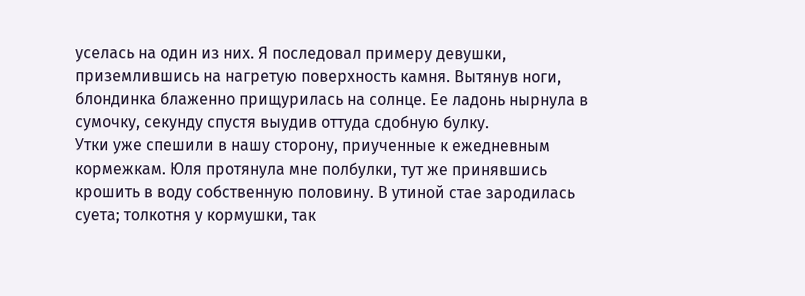уселась на один из них. Я последовал примеру девушки, приземлившись на нагретую поверхность камня. Вытянув ноги, блондинка блаженно прищурилась на солнце. Ее ладонь нырнула в сумочку, секунду спустя выудив оттуда сдобную булку.
Утки уже спешили в нашу сторону, приученные к ежедневным кормежкам. Юля протянула мне полбулки, тут же принявшись крошить в воду собственную половину. В утиной стае зародилась суета; толкотня у кормушки, так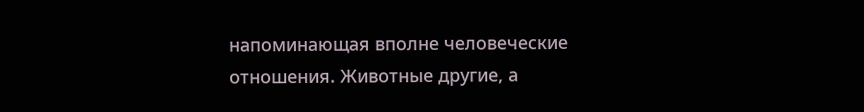напоминающая вполне человеческие отношения. Животные другие, а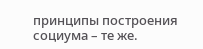принципы построения социума – те же.